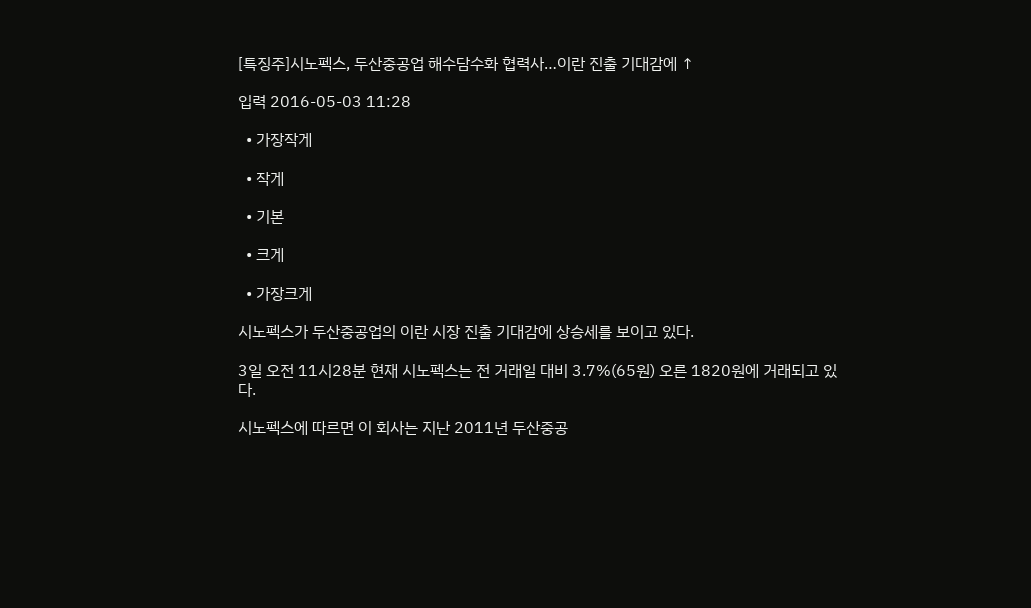[특징주]시노펙스, 두산중공업 해수담수화 협력사…이란 진출 기대감에 ↑

입력 2016-05-03 11:28

  • 가장작게

  • 작게

  • 기본

  • 크게

  • 가장크게

시노펙스가 두산중공업의 이란 시장 진출 기대감에 상승세를 보이고 있다.

3일 오전 11시28분 현재 시노펙스는 전 거래일 대비 3.7%(65원) 오른 1820원에 거래되고 있다.

시노펙스에 따르면 이 회사는 지난 2011년 두산중공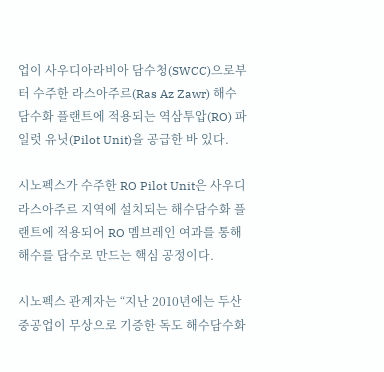업이 사우디아라비아 담수청(SWCC)으로부터 수주한 라스아주르(Ras Az Zawr) 해수담수화 플랜트에 적용되는 역삼투압(RO) 파일럿 유닛(Pilot Unit)을 공급한 바 있다.

시노펙스가 수주한 RO Pilot Unit은 사우디 라스아주르 지역에 설치되는 해수담수화 플랜트에 적용되어 RO 멤브레인 여과를 통해 해수를 담수로 만드는 핵심 공정이다.

시노펙스 관계자는 “지난 2010년에는 두산중공업이 무상으로 기증한 독도 해수담수화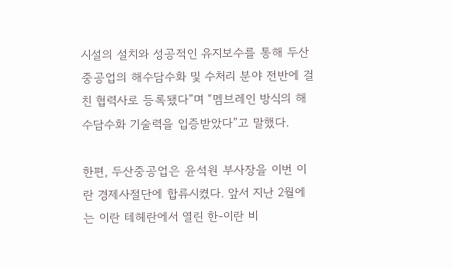시설의 설치와 성공적인 유지보수를 통해 두산중공업의 해수담수화 및 수처리 분야 전반에 걸친 협력사로 등록됐다”며 “멤브레인 방식의 해수담수화 기술력을 입증받았다”고 말했다.

한편, 두산중공업은 윤석원 부사장을 이번 이란 경제사절단에 합류시켰다. 앞서 지난 2월에는 이란 테헤란에서 열린 한-이란 비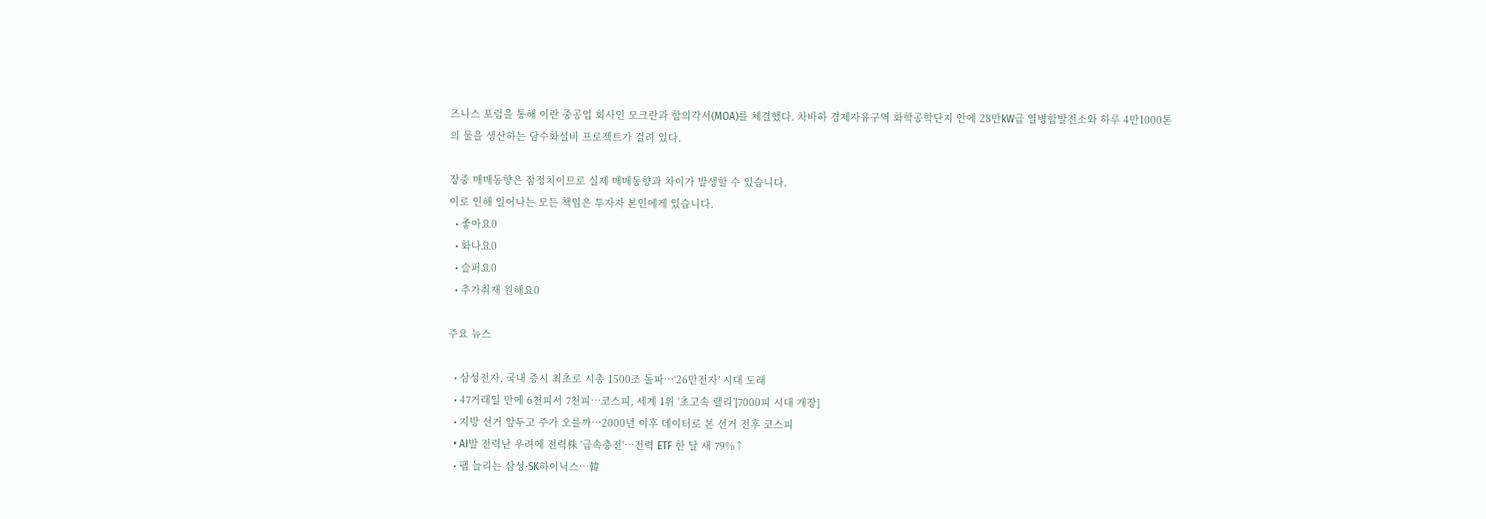즈니스 포럼을 통해 이란 중공업 회사인 모크란과 합의각서(MOA)를 체결했다. 차바하 경제자유구역 화학공학단지 안에 28만kW급 열병합발전소와 하루 4만1000톤의 물을 생산하는 담수화설비 프로젝트가 걸려 있다.

장중 매매동향은 잠정치이므로 실제 매매동향과 차이가 발생할 수 있습니다.
이로 인해 일어나는 모든 책임은 투자자 본인에게 있습니다.
  • 좋아요0
  • 화나요0
  • 슬퍼요0
  • 추가취재 원해요0

주요 뉴스

  • 삼성전자, 국내 증시 최초로 시총 1500조 돌파…‘26만전자’ 시대 도래
  • 47거래일 만에 6천피서 7천피…코스피, 세계 1위 ‘초고속 랠리’[7000피 시대 개장]
  • 지방 선거 앞두고 주가 오를까⋯2000년 이후 데이터로 본 선거 전후 코스피
  • AI발 전력난 우려에 전력株 '급속충전'…전력 ETF 한 달 새 79%↑
  • 팹 늘리는 삼성·SK하이닉스…韓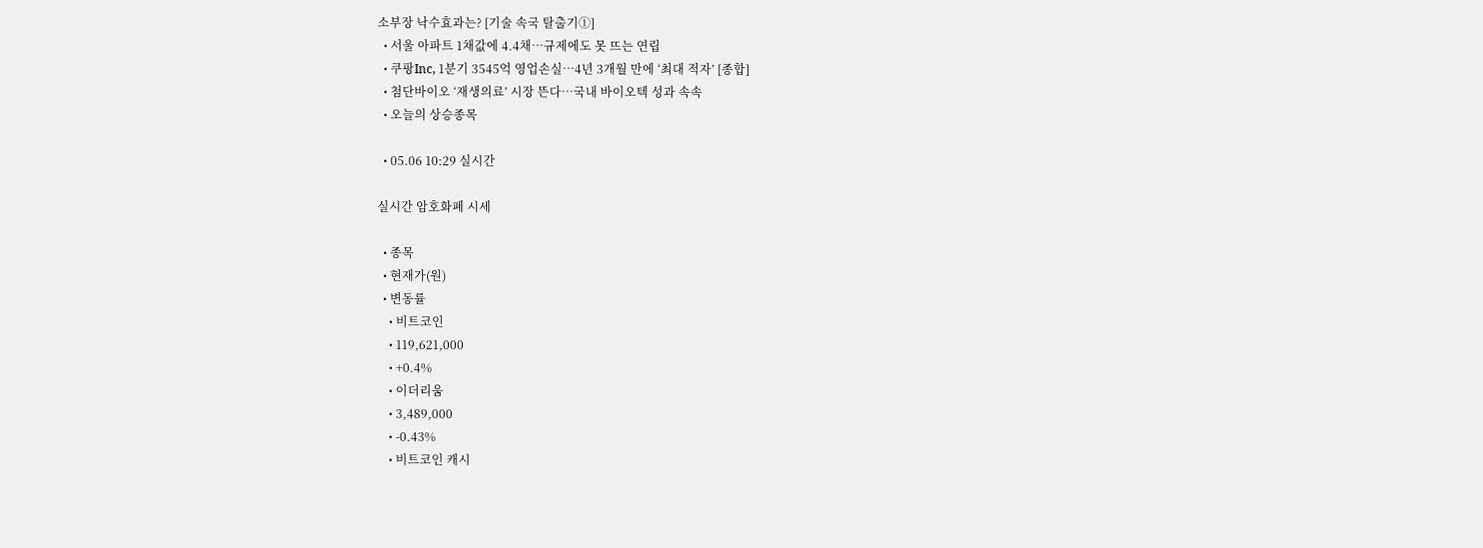소부장 낙수효과는? [기술 속국 탈출기①]
  • 서울 아파트 1채값에 4.4채…규제에도 못 뜨는 연립
  • 쿠팡Inc, 1분기 3545억 영업손실⋯4년 3개월 만에 ‘최대 적자’ [종합]
  • 첨단바이오 ‘재생의료’ 시장 뜬다…국내 바이오텍 성과 속속
  • 오늘의 상승종목

  • 05.06 10:29 실시간

실시간 암호화폐 시세

  • 종목
  • 현재가(원)
  • 변동률
    • 비트코인
    • 119,621,000
    • +0.4%
    • 이더리움
    • 3,489,000
    • -0.43%
    • 비트코인 캐시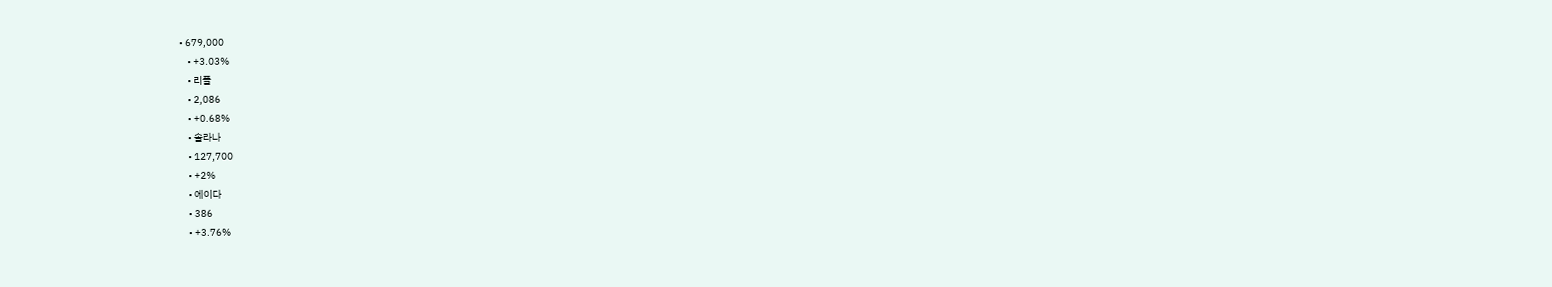• 679,000
    • +3.03%
    • 리플
    • 2,086
    • +0.68%
    • 솔라나
    • 127,700
    • +2%
    • 에이다
    • 386
    • +3.76%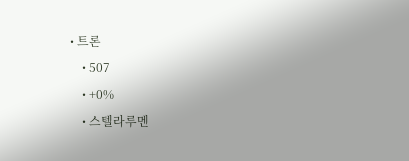• 트론
    • 507
    • +0%
    • 스텔라루멘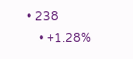• 238
    • +1.28%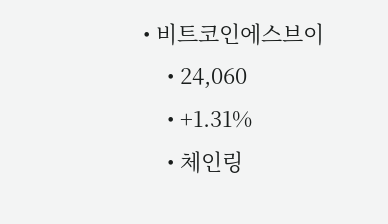• 비트코인에스브이
    • 24,060
    • +1.31%
    • 체인링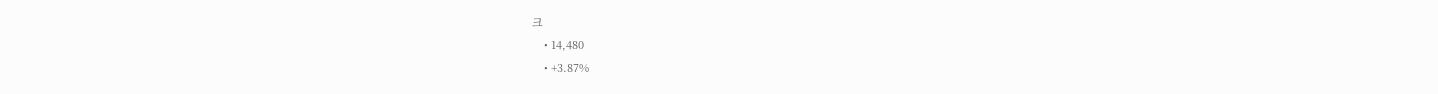크
    • 14,480
    • +3.87%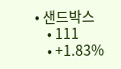• 샌드박스
    • 111
    • +1.83%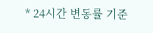* 24시간 변동률 기준